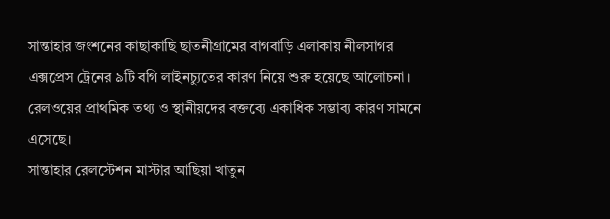সান্তাহার জংশনের কাছাকাছি ছাতনীগ্রামের বাগবাড়ি এলাকায় নীলসাগর এক্সপ্রেস ট্রেনের ৯টি বগি লাইনচ্যুতের কারণ নিয়ে শুরু হয়েছে আলোচনা। রেলওয়ের প্রাথমিক তথ্য ও স্থানীয়দের বক্তব্যে একাধিক সম্ভাব্য কারণ সামনে এসেছে।
সান্তাহার রেলস্টেশন মাস্টার আছিয়া খাতুন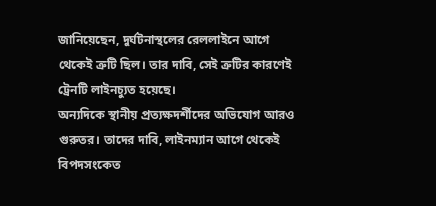জানিয়েছেন, দুর্ঘটনাস্থলের রেললাইনে আগে থেকেই ত্রুটি ছিল। তার দাবি, সেই ত্রুটির কারণেই ট্রেনটি লাইনচ্যুত হয়েছে।
অন্যদিকে স্থানীয় প্রত্যক্ষদর্শীদের অভিযোগ আরও গুরুতর। তাদের দাবি, লাইনম্যান আগে থেকেই বিপদসংকেত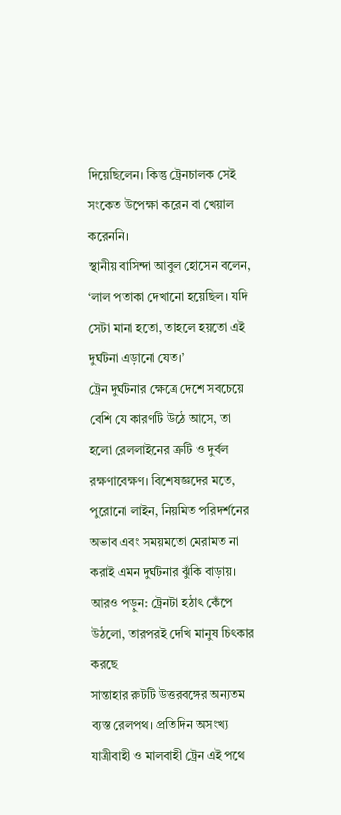দিয়েছিলেন। কিন্তু ট্রেনচালক সেই সংকেত উপেক্ষা করেন বা খেয়াল করেননি।
স্থানীয় বাসিন্দা আবুল হোসেন বলেন, ‘লাল পতাকা দেখানো হয়েছিল। যদি সেটা মানা হতো, তাহলে হয়তো এই দুর্ঘটনা এড়ানো যেত।’
ট্রেন দুর্ঘটনার ক্ষেত্রে দেশে সবচেয়ে বেশি যে কারণটি উঠে আসে, তা হলো রেললাইনের ত্রুটি ও দুর্বল রক্ষণাবেক্ষণ। বিশেষজ্ঞদের মতে, পুরোনো লাইন, নিয়মিত পরিদর্শনের অভাব এবং সময়মতো মেরামত না করাই এমন দুর্ঘটনার ঝুঁকি বাড়ায়।
আরও পড়ুন: ট্রেনটা হঠাৎ কেঁপে উঠলো, তারপরই দেখি মানুষ চিৎকার করছে
সান্তাহার রুটটি উত্তরবঙ্গের অন্যতম ব্যস্ত রেলপথ। প্রতিদিন অসংখ্য যাত্রীবাহী ও মালবাহী ট্রেন এই পথে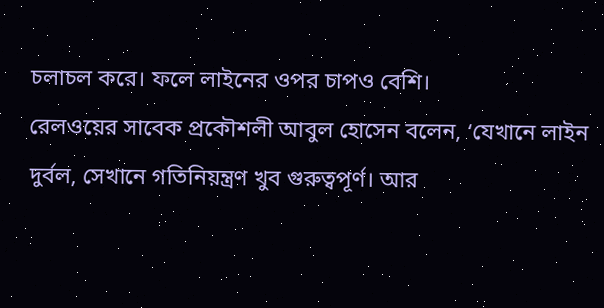চলাচল করে। ফলে লাইনের ওপর চাপও বেশি।
রেলওয়ের সাবেক প্রকৌশলী আবুল হোসেন বলেন, ‘যেখানে লাইন দুর্বল, সেখানে গতিনিয়ন্ত্রণ খুব গুরুত্বপূর্ণ। আর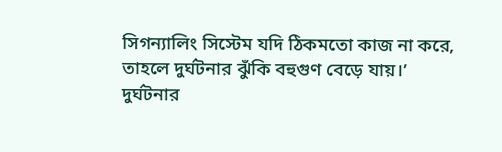সিগন্যালিং সিস্টেম যদি ঠিকমতো কাজ না করে, তাহলে দুর্ঘটনার ঝুঁকি বহুগুণ বেড়ে যায়।’
দুর্ঘটনার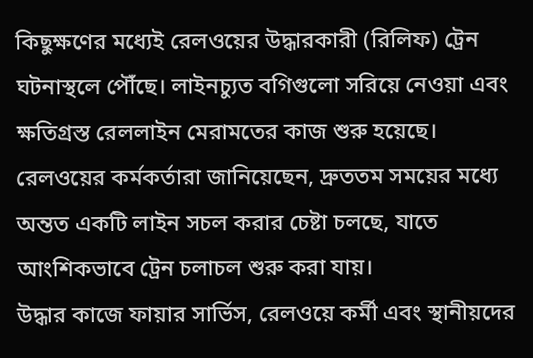কিছুক্ষণের মধ্যেই রেলওয়ের উদ্ধারকারী (রিলিফ) ট্রেন ঘটনাস্থলে পৌঁছে। লাইনচ্যুত বগিগুলো সরিয়ে নেওয়া এবং ক্ষতিগ্রস্ত রেললাইন মেরামতের কাজ শুরু হয়েছে।
রেলওয়ের কর্মকর্তারা জানিয়েছেন, দ্রুততম সময়ের মধ্যে অন্তত একটি লাইন সচল করার চেষ্টা চলছে, যাতে আংশিকভাবে ট্রেন চলাচল শুরু করা যায়।
উদ্ধার কাজে ফায়ার সার্ভিস, রেলওয়ে কর্মী এবং স্থানীয়দের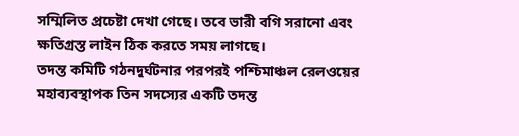সম্মিলিত প্রচেষ্টা দেখা গেছে। তবে ভারী বগি সরানো এবং ক্ষতিগ্রস্ত লাইন ঠিক করতে সময় লাগছে।
তদন্ত কমিটি গঠনদুর্ঘটনার পরপরই পশ্চিমাঞ্চল রেলওয়ের মহাব্যবস্থাপক তিন সদস্যের একটি তদন্ত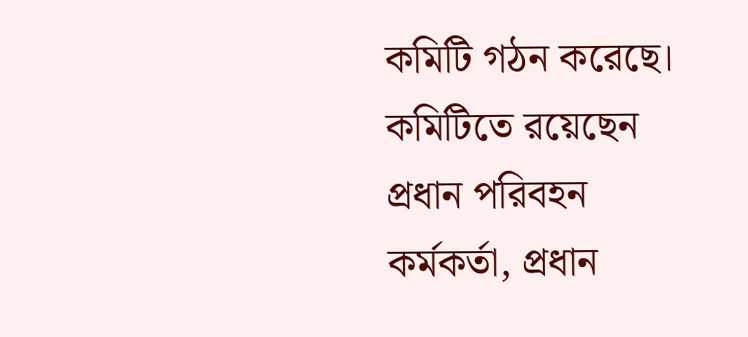কমিটি গঠন করেছে। কমিটিতে রয়েছেন প্রধান পরিবহন কর্মকর্তা, প্রধান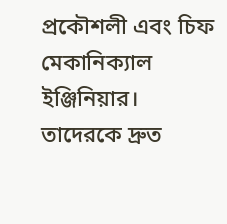প্রকৌশলী এবং চিফ মেকানিক্যাল ইঞ্জিনিয়ার। তাদেরকে দ্রুত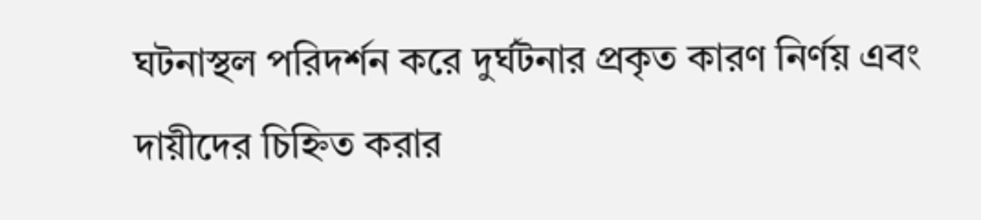ঘটনাস্থল পরিদর্শন করে দুর্ঘটনার প্রকৃত কারণ নির্ণয় এবং দায়ীদের চিহ্নিত করার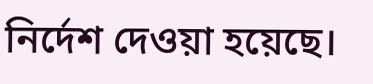নির্দেশ দেওয়া হয়েছে।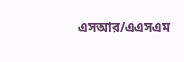এসআর/এএসএম